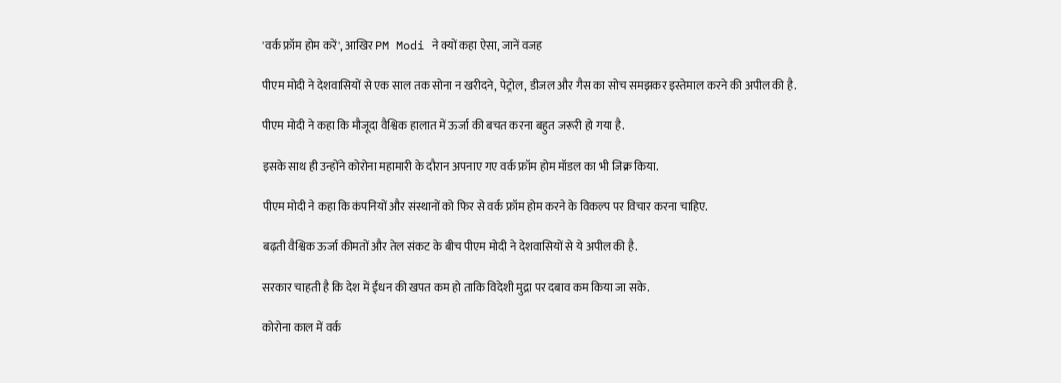'वर्क फ्रॉम होम करें', आखिर PM Modi ने क्यों कहा ऐसा, जानें वजह

पीएम मोदी ने देशवासियों से एक साल तक सोना न खरीदने, पेट्रोल, डीजल और गैस का सोच समझकर इस्तेमाल करने की अपील की है.

पीएम मोदी ने कहा कि मौजूदा वैश्विक हालात में ऊर्जा की बचत करना बहुत जरूरी हो गया है.

इसके साथ ही उन्होंने कोरोना महामारी के दौरान अपनाए गए वर्क फ्रॉम होम मॉडल का भी जिक्र किया.

पीएम मोदी ने कहा कि कंपनियों और संस्थानों को फिर से वर्क फ्रॉम होम करने के विकल्प पर विचार करना चाहिए.

बढ़ती वैश्विक ऊर्जा कीमतों और तेल संकट के बीच पीएम मोदी ने देशवासियों से ये अपील की है.

सरकार चाहती है कि देश में ईंधन की खपत कम हो ताकि विदेशी मुद्रा पर दबाव कम किया जा सके.

कोरोना काल में वर्क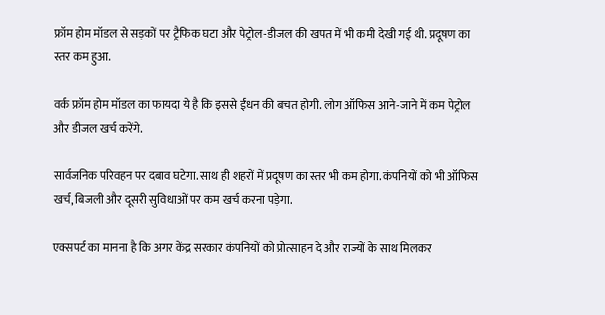फ्रॉम होम मॉडल से सड़कों पर ट्रैफिक घटा और पेट्रोल-डीजल की खपत में भी कमी देखी गई थी. प्रदूषण का स्तर कम हुआ.

वर्क फ्रॉम होम मॉडल का फायदा ये है कि इससे ईंधन की बचत होगी. लोग ऑफिस आने-जाने में कम पेट्रोल और डीजल खर्च करेंगे.

सार्वजनिक परिवहन पर दबाव घटेगा. साथ ही शहरों में प्रदूषण का स्तर भी कम होगा. कंपनियों को भी ऑफिस खर्च, बिजली और दूसरी सुविधाओं पर कम खर्च करना पड़ेगा.

एक्सपर्ट का मानना है कि अगर केंद्र सरकार कंपनियों को प्रोत्साहन दे और राज्यों के साथ मिलकर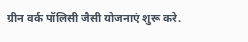ग्रीन वर्क पॉलिसी जैसी योजनाएं शुरू करे.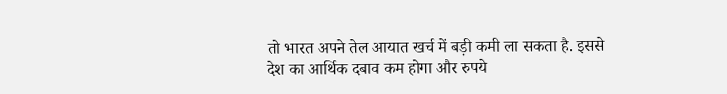तो भारत अपने तेल आयात खर्च में बड़ी कमी ला सकता है. इससे देश का आर्थिक दबाव कम होगा और रुपये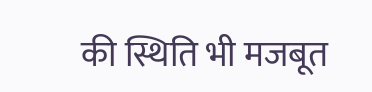की स्थिति भी मजबूत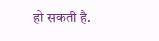हो सकती है.